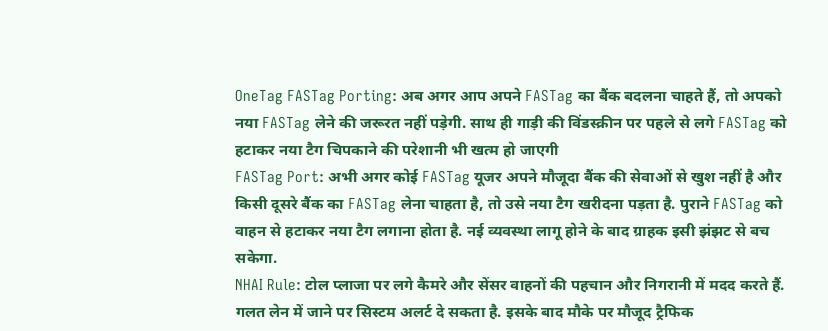OneTag FASTag Porting: अब अगर आप अपने FASTag का बैंक बदलना चाहते हैं, तो अपको नया FASTag लेने की जरूरत नहीं पड़ेगी. साथ ही गाड़ी की विंडस्क्रीन पर पहले से लगे FASTag को हटाकर नया टैग चिपकाने की परेशानी भी खत्म हो जाएगी
FASTag Port: अभी अगर कोई FASTag यूजर अपने मौजूदा बैंक की सेवाओं से खुश नहीं है और किसी दूसरे बैंक का FASTag लेना चाहता है, तो उसे नया टैग खरीदना पड़ता है. पुराने FASTag को वाहन से हटाकर नया टैग लगाना होता है. नई व्यवस्था लागू होने के बाद ग्राहक इसी झंझट से बच सकेगा.
NHAI Rule: टोल प्लाजा पर लगे कैमरे और सेंसर वाहनों की पहचान और निगरानी में मदद करते हैं. गलत लेन में जाने पर सिस्टम अलर्ट दे सकता है. इसके बाद मौके पर मौजूद ट्रैफिक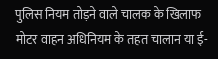पुलिस नियम तोड़ने वाले चालक के खिलाफ मोटर वाहन अधिनियम के तहत चालान या ई-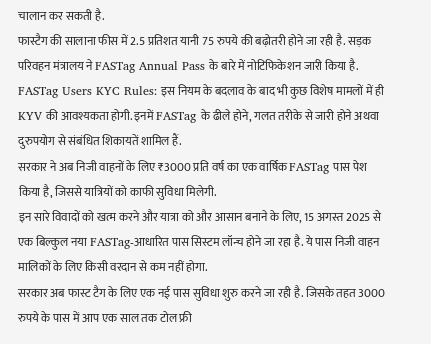चालान कर सकती है.
फास्टैग की सालाना फीस में 2.5 प्रतिशत यानी 75 रुपये की बढ़ोतरी होने जा रही है. सड़क परिवहन मंत्रालय ने FASTag Annual Pass के बारे में नोटिफिकेशन जारी किया है.
FASTag Users KYC Rules: इस नियम के बदलाव के बाद भी कुछ विशेष मामलों में ही KYV की आवश्यकता होगी. इनमें FASTag के ढीले होने, गलत तरीके से जारी होने अथवा दुरुपयोग से संबंधित शिकायतें शामिल हैं.
सरकार ने अब निजी वाहनों के लिए ₹3000 प्रति वर्ष का एक वार्षिक FASTag पास पेश किया है, जिससे यात्रियों को काफी सुविधा मिलेगी.
इन सारे विवादों को खत्म करने और यात्रा को और आसान बनाने के लिए, 15 अगस्त 2025 से एक बिल्कुल नया FASTag-आधारित पास सिस्टम लॉन्च होने जा रहा है. ये पास निजी वाहन मालिकों के लिए किसी वरदान से कम नहीं होगा.
सरकार अब फास्ट टैग के लिए एक नई पास सुविधा शुरु करने जा रही है. जिसके तहत 3000 रुपये के पास में आप एक साल तक टोल फ्री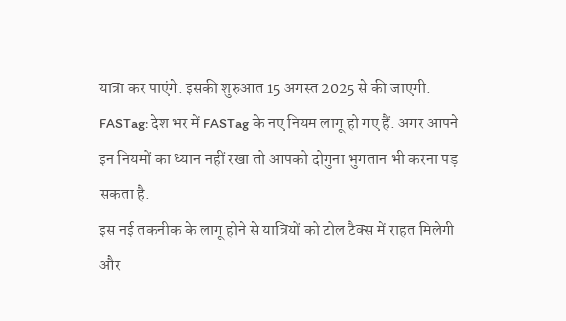यात्रा कर पाएंगे. इसकी शुरुआत 15 अगस्त 2025 से की जाएगी.
FASTag: देश भर में FASTag के नए नियम लागू हो गए हैं. अगर आपने इन नियमों का ध्यान नहीं रखा तो आपको दोगुना भुगतान भी करना पड़ सकता है.
इस नई तकनीक के लागू होने से यात्रियों को टोल टैक्स में राहत मिलेगी और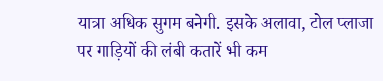यात्रा अधिक सुगम बनेगी. इसके अलावा, टोल प्लाजा पर गाड़ियों की लंबी कतारें भी कम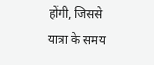होंगी, जिससे यात्रा के समय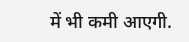में भी कमी आएगी.